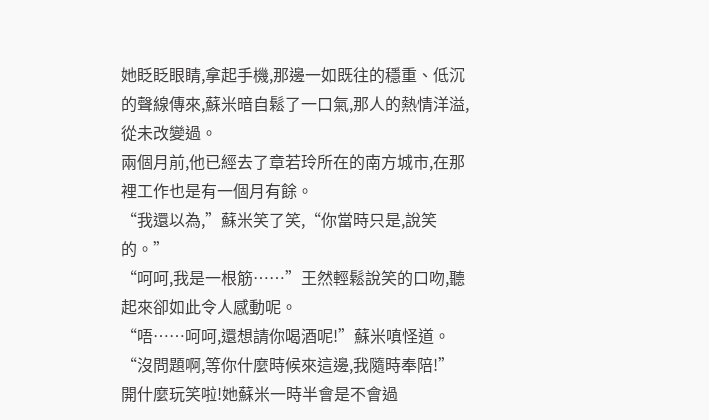她眨眨眼睛,拿起手機,那邊一如既往的穩重、低沉的聲線傳來,蘇米暗自鬆了一口氣,那人的熱情洋溢,從未改變過。
兩個月前,他已經去了章若玲所在的南方城市,在那裡工作也是有一個月有餘。
“我還以為,”蘇米笑了笑,“你當時只是,說笑的。”
“呵呵,我是一根筋……”王然輕鬆說笑的口吻,聽起來卻如此令人感動呢。
“唔……呵呵,還想請你喝酒呢!”蘇米嗔怪道。
“沒問題啊,等你什麼時候來這邊,我隨時奉陪!”
開什麼玩笑啦!她蘇米一時半會是不會過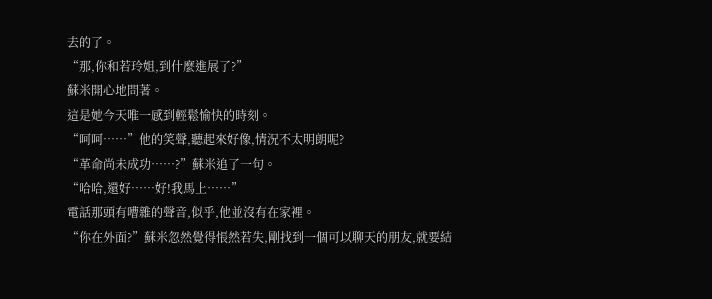去的了。
“那,你和若玲姐,到什麼進展了?”
蘇米開心地問著。
這是她今天唯一感到輕鬆愉快的時刻。
“呵呵……”他的笑聲,聽起來好像,情況不太明朗呢?
“革命尚未成功……?”蘇米追了一句。
“哈哈,還好……好!我馬上……”
電話那頭有嘈雜的聲音,似乎,他並沒有在家裡。
“你在外面?”蘇米忽然覺得悵然若失,剛找到一個可以聊天的朋友,就要結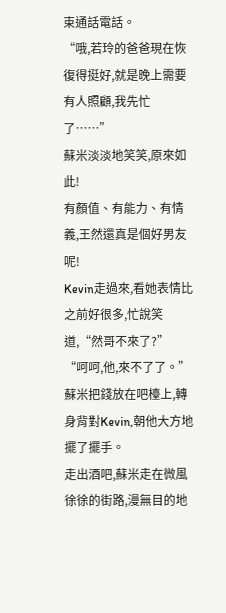束通話電話。
“哦,若玲的爸爸現在恢復得挺好,就是晚上需要有人照顧,我先忙了……”
蘇米淡淡地笑笑,原來如此!
有顏值、有能力、有情義,王然還真是個好男友呢!
Kevin走過來,看她表情比之前好很多,忙說笑道,“然哥不來了?”
“呵呵,他,來不了了。”
蘇米把錢放在吧檯上,轉身背對Kevin,朝他大方地擺了擺手。
走出酒吧,蘇米走在微風徐徐的街路,漫無目的地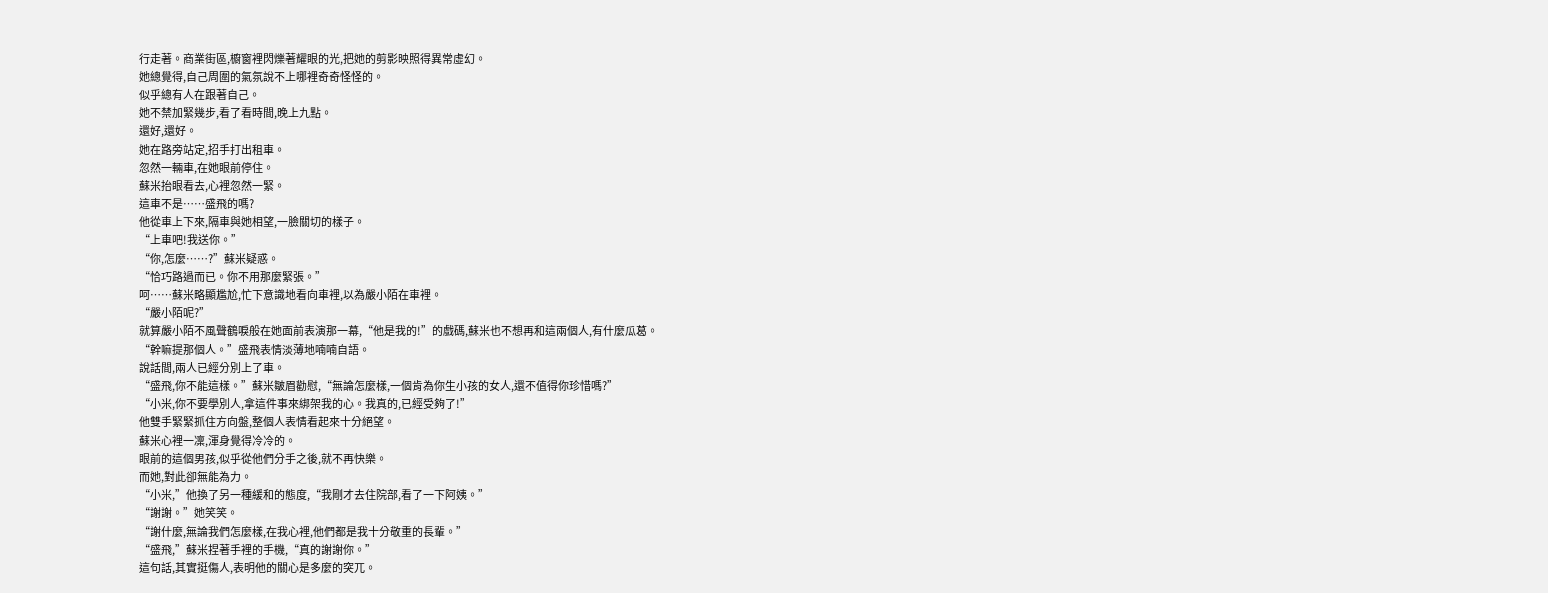行走著。商業街區,櫥窗裡閃爍著耀眼的光,把她的剪影映照得異常虛幻。
她總覺得,自己周圍的氣氛說不上哪裡奇奇怪怪的。
似乎總有人在跟著自己。
她不禁加緊幾步,看了看時間,晚上九點。
還好,還好。
她在路旁站定,招手打出租車。
忽然一輛車,在她眼前停住。
蘇米抬眼看去,心裡忽然一緊。
這車不是……盛飛的嗎?
他從車上下來,隔車與她相望,一臉關切的樣子。
“上車吧!我送你。”
“你,怎麼……?”蘇米疑惑。
“恰巧路過而已。你不用那麼緊張。”
呵……蘇米略顯尷尬,忙下意識地看向車裡,以為嚴小陌在車裡。
“嚴小陌呢?”
就算嚴小陌不風聲鶴唳般在她面前表演那一幕,“他是我的!”的戲碼,蘇米也不想再和這兩個人,有什麼瓜葛。
“幹嘛提那個人。”盛飛表情淡薄地喃喃自語。
說話間,兩人已經分別上了車。
“盛飛,你不能這樣。”蘇米皺眉勸慰,“無論怎麼樣,一個肯為你生小孩的女人,還不值得你珍惜嗎?”
“小米,你不要學別人,拿這件事來綁架我的心。我真的,已經受夠了!”
他雙手緊緊抓住方向盤,整個人表情看起來十分絕望。
蘇米心裡一凜,渾身覺得冷冷的。
眼前的這個男孩,似乎從他們分手之後,就不再快樂。
而她,對此卻無能為力。
“小米,”他換了另一種緩和的態度,“我剛才去住院部,看了一下阿姨。”
“謝謝。”她笑笑。
“謝什麼,無論我們怎麼樣,在我心裡,他們都是我十分敬重的長輩。”
“盛飛,”蘇米捏著手裡的手機,“真的謝謝你。”
這句話,其實挺傷人,表明他的關心是多麼的突兀。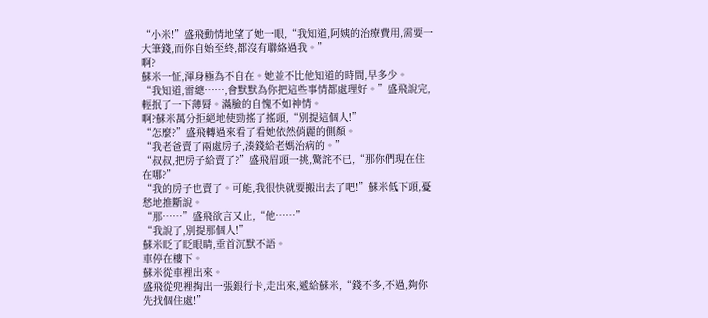“小米!”盛飛動情地望了她一眼,“我知道,阿姨的治療費用,需要一大筆錢,而你自始至終,都沒有聯絡過我。”
啊?
蘇米一怔,渾身極為不自在。她並不比他知道的時間,早多少。
“我知道,雷總……,會默默為你把這些事情都處理好。”盛飛說完,輕抿了一下薄脣。滿臉的自愧不如神情。
啊?蘇米萬分拒絕地使勁搖了搖頭,“別提這個人!”
“怎麼?”盛飛轉過來看了看她依然俏麗的側顏。
“我老爸賣了兩處房子,湊錢給老媽治病的。”
“叔叔,把房子給賣了?”盛飛眉頭一挑,驚詫不已,“那你們現在住在哪?”
“我的房子也賣了。可能,我很快就要搬出去了吧!”蘇米低下頭,憂愁地推斷說。
“那……”盛飛欲言又止,“他……”
“我說了,別提那個人!”
蘇米眨了眨眼睛,垂首沉默不語。
車停在樓下。
蘇米從車裡出來。
盛飛從兜裡掏出一張銀行卡,走出來,遞給蘇米,“錢不多,不過,夠你先找個住處!”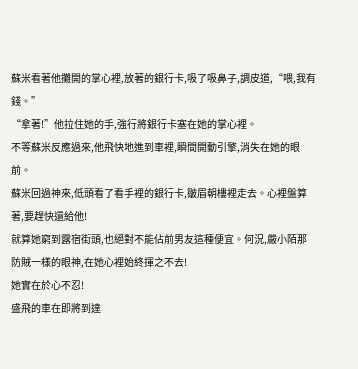蘇米看著他攤開的掌心裡,放著的銀行卡,吸了吸鼻子,調皮道,“喂,我有錢。”
“拿著!”他拉住她的手,強行將銀行卡塞在她的掌心裡。
不等蘇米反應過來,他飛快地進到車裡,瞬間開動引擎,消失在她的眼前。
蘇米回過神來,低頭看了看手裡的銀行卡,皺眉朝樓裡走去。心裡盤算著,要趕快還給他!
就算她窮到露宿街頭,也絕對不能佔前男友這種便宜。何況,嚴小陌那防賊一樣的眼神,在她心裡始終揮之不去!
她實在於心不忍!
盛飛的車在即將到達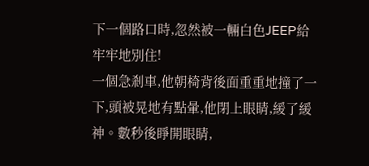下一個路口時,忽然被一輛白色JEEP給牢牢地別住!
一個急剎車,他朝椅背後面重重地撞了一下,頭被晃地有點暈,他閉上眼睛,緩了緩神。數秒後睜開眼睛,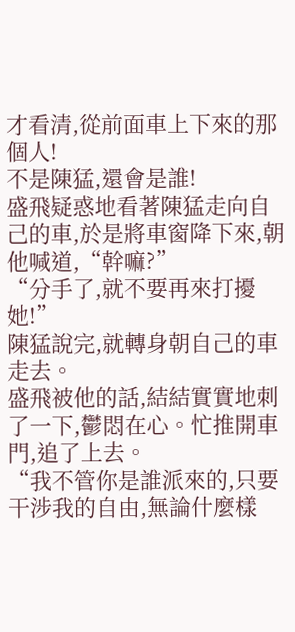才看清,從前面車上下來的那個人!
不是陳猛,還會是誰!
盛飛疑惑地看著陳猛走向自己的車,於是將車窗降下來,朝他喊道,“幹嘛?”
“分手了,就不要再來打擾她!”
陳猛說完,就轉身朝自己的車走去。
盛飛被他的話,結結實實地刺了一下,鬱悶在心。忙推開車門,追了上去。
“我不管你是誰派來的,只要干涉我的自由,無論什麼樣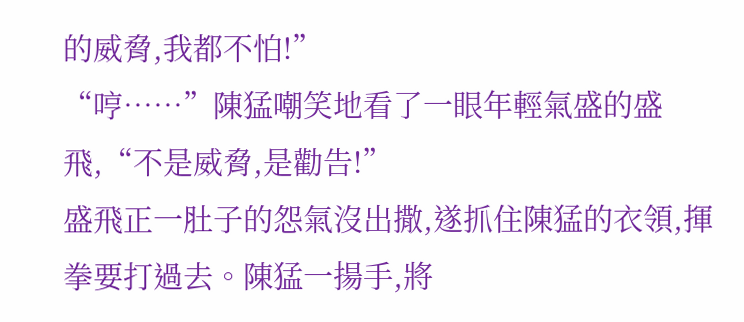的威脅,我都不怕!”
“哼……”陳猛嘲笑地看了一眼年輕氣盛的盛飛,“不是威脅,是勸告!”
盛飛正一肚子的怨氣沒出撒,遂抓住陳猛的衣領,揮拳要打過去。陳猛一揚手,將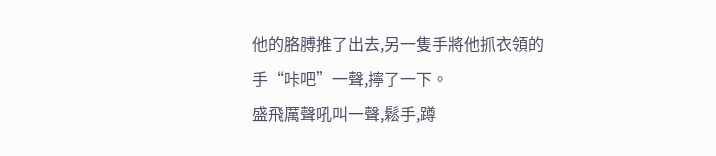他的胳膊推了出去,另一隻手將他抓衣領的手“咔吧”一聲,擰了一下。
盛飛厲聲吼叫一聲,鬆手,蹲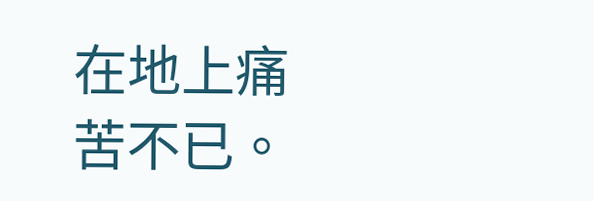在地上痛苦不已。